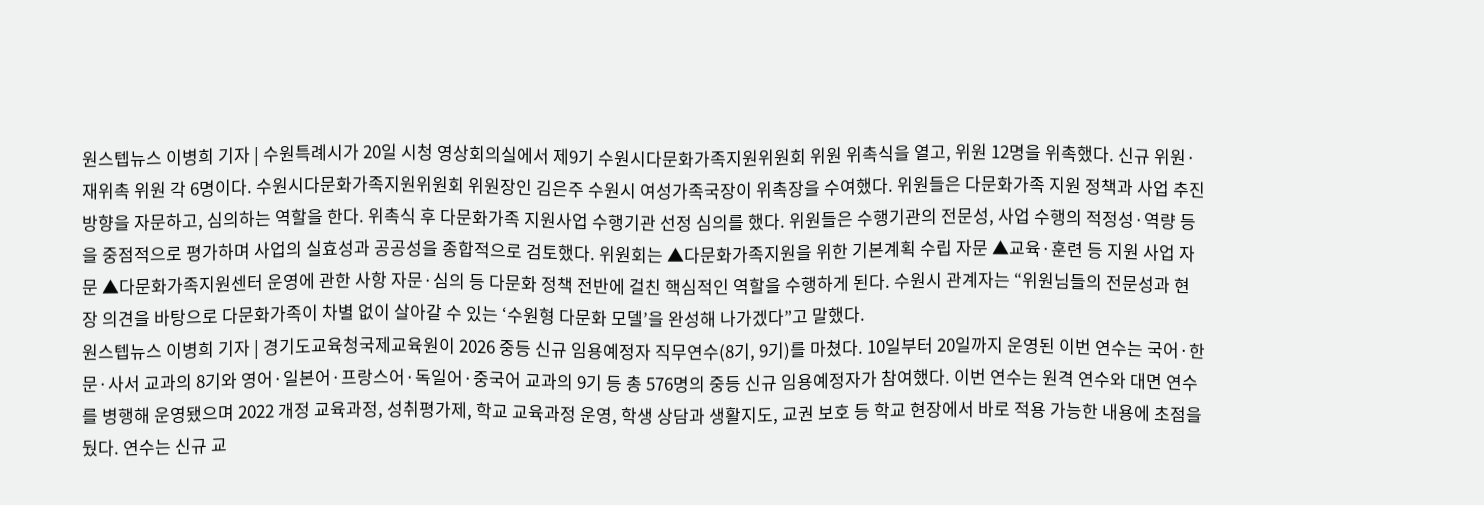원스텝뉴스 이병희 기자 | 수원특례시가 20일 시청 영상회의실에서 제9기 수원시다문화가족지원위원회 위원 위촉식을 열고, 위원 12명을 위촉했다. 신규 위원·재위촉 위원 각 6명이다. 수원시다문화가족지원위원회 위원장인 김은주 수원시 여성가족국장이 위촉장을 수여했다. 위원들은 다문화가족 지원 정책과 사업 추진 방향을 자문하고, 심의하는 역할을 한다. 위촉식 후 다문화가족 지원사업 수행기관 선정 심의를 했다. 위원들은 수행기관의 전문성, 사업 수행의 적정성·역량 등을 중점적으로 평가하며 사업의 실효성과 공공성을 종합적으로 검토했다. 위원회는 ▲다문화가족지원을 위한 기본계획 수립 자문 ▲교육·훈련 등 지원 사업 자문 ▲다문화가족지원센터 운영에 관한 사항 자문·심의 등 다문화 정책 전반에 걸친 핵심적인 역할을 수행하게 된다. 수원시 관계자는 “위원님들의 전문성과 현장 의견을 바탕으로 다문화가족이 차별 없이 살아갈 수 있는 ‘수원형 다문화 모델’을 완성해 나가겠다”고 말했다.
원스텝뉴스 이병희 기자 | 경기도교육청국제교육원이 2026 중등 신규 임용예정자 직무연수(8기, 9기)를 마쳤다. 10일부터 20일까지 운영된 이번 연수는 국어·한문·사서 교과의 8기와 영어·일본어·프랑스어·독일어·중국어 교과의 9기 등 총 576명의 중등 신규 임용예정자가 참여했다. 이번 연수는 원격 연수와 대면 연수를 병행해 운영됐으며 2022 개정 교육과정, 성취평가제, 학교 교육과정 운영, 학생 상담과 생활지도, 교권 보호 등 학교 현장에서 바로 적용 가능한 내용에 초점을 뒀다. 연수는 신규 교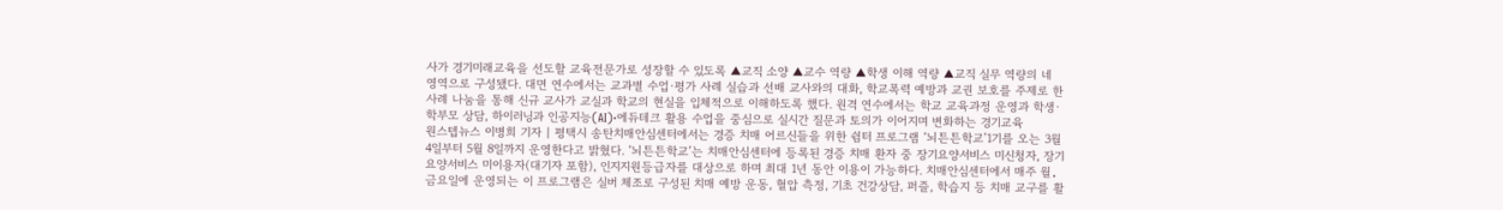사가 경기미래교육을 선도할 교육전문가로 성장할 수 있도록 ▲교직 소양 ▲교수 역량 ▲학생 이해 역량 ▲교직 실무 역량의 네 영역으로 구성됐다. 대면 연수에서는 교과별 수업·평가 사례 실습과 선배 교사와의 대화, 학교폭력 예방과 교권 보호를 주제로 한 사례 나눔을 통해 신규 교사가 교실과 학교의 현실을 입체적으로 이해하도록 했다. 원격 연수에서는 학교 교육과정 운영과 학생·학부모 상담, 하이러닝과 인공지능(AI)·에듀테크 활용 수업을 중심으로 실시간 질문과 토의가 이어지며 변화하는 경기교육
원스텝뉴스 이병희 기자 | 평택시 송탄치매안심센터에서는 경증 치매 어르신들을 위한 쉼터 프로그램 ‘뇌튼튼학교’1기를 오는 3월 4일부터 5월 8일까지 운영한다고 밝혔다. ‘뇌튼튼학교’는 치매안심센터에 등록된 경증 치매 환자 중 장기요양서비스 미신청자, 장기요양서비스 미이용자(대기자 포함), 인지지원등급자를 대상으로 하며 최대 1년 동안 이용이 가능하다. 치매안심센터에서 매주 월․금요일에 운영되는 이 프로그램은 실버 체조로 구성된 치매 예방 운동, 혈압 측정, 기초 건강상담, 퍼즐, 학습지 등 치매 교구를 활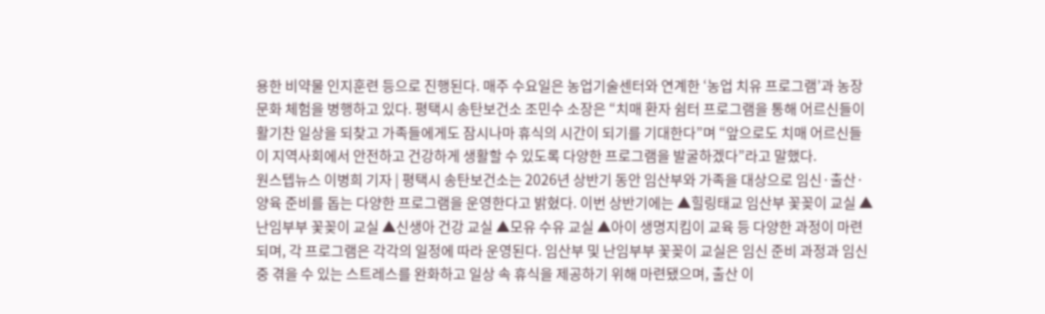용한 비약물 인지훈련 등으로 진행된다. 매주 수요일은 농업기술센터와 연계한 ‘농업 치유 프로그램’과 농장 문화 체험을 병행하고 있다. 평택시 송탄보건소 조민수 소장은 “치매 환자 쉼터 프로그램을 통해 어르신들이 활기찬 일상을 되찾고 가족들에게도 잠시나마 휴식의 시간이 되기를 기대한다”며 “앞으로도 치매 어르신들이 지역사회에서 안전하고 건강하게 생활할 수 있도록 다양한 프로그램을 발굴하겠다”라고 말했다.
원스텝뉴스 이병희 기자 | 평택시 송탄보건소는 2026년 상반기 동안 임산부와 가족을 대상으로 임신·출산·양육 준비를 돕는 다양한 프로그램을 운영한다고 밝혔다. 이번 상반기에는 ▲힐링태교 임산부 꽃꽂이 교실 ▲난임부부 꽃꽂이 교실 ▲신생아 건강 교실 ▲모유 수유 교실 ▲아이 생명지킴이 교육 등 다양한 과정이 마련되며, 각 프로그램은 각각의 일정에 따라 운영된다. 임산부 및 난임부부 꽃꽂이 교실은 임신 준비 과정과 임신 중 겪을 수 있는 스트레스를 완화하고 일상 속 휴식을 제공하기 위해 마련됐으며, 출산 이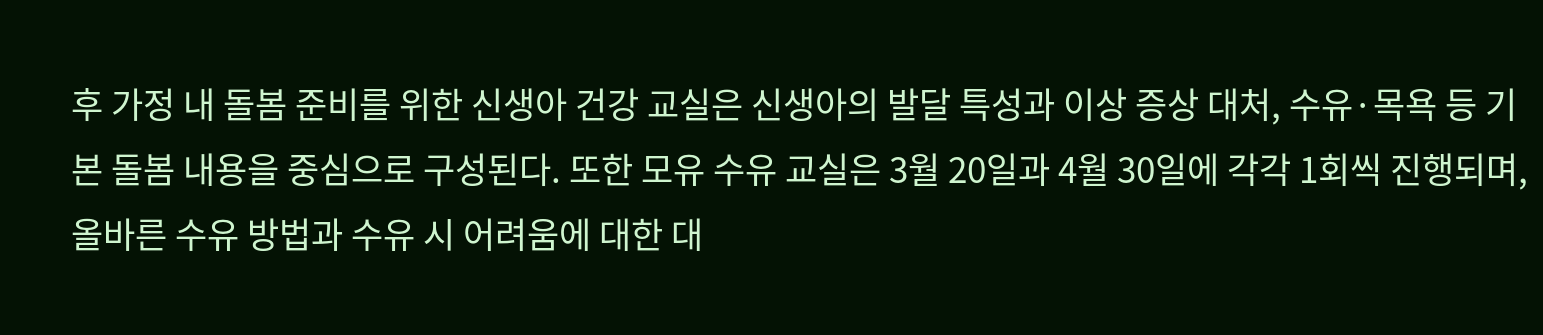후 가정 내 돌봄 준비를 위한 신생아 건강 교실은 신생아의 발달 특성과 이상 증상 대처, 수유·목욕 등 기본 돌봄 내용을 중심으로 구성된다. 또한 모유 수유 교실은 3월 20일과 4월 30일에 각각 1회씩 진행되며, 올바른 수유 방법과 수유 시 어려움에 대한 대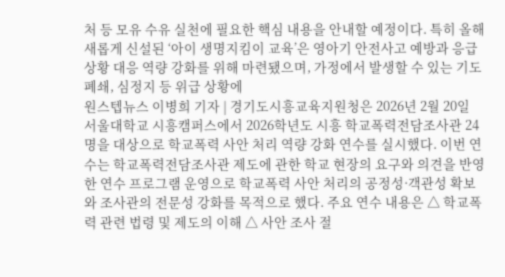처 등 모유 수유 실천에 필요한 핵심 내용을 안내할 예정이다. 특히 올해 새롭게 신설된 ‘아이 생명지킴이 교육’은 영아기 안전사고 예방과 응급상황 대응 역량 강화를 위해 마련됐으며, 가정에서 발생할 수 있는 기도 폐쇄, 심정지 등 위급 상황에
원스텝뉴스 이병희 기자 | 경기도시흥교육지원청은 2026년 2월 20일 서울대학교 시흥캠퍼스에서 2026학년도 시흥 학교폭력전담조사관 24명을 대상으로 학교폭력 사안 처리 역량 강화 연수를 실시했다. 이번 연수는 학교폭력전담조사관 제도에 관한 학교 현장의 요구와 의견을 반영한 연수 프로그램 운영으로 학교폭력 사안 처리의 공정성·객관성 확보와 조사관의 전문성 강화를 목적으로 했다. 주요 연수 내용은 △ 학교폭력 관련 법령 및 제도의 이해 △ 사안 조사 절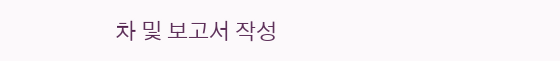차 및 보고서 작성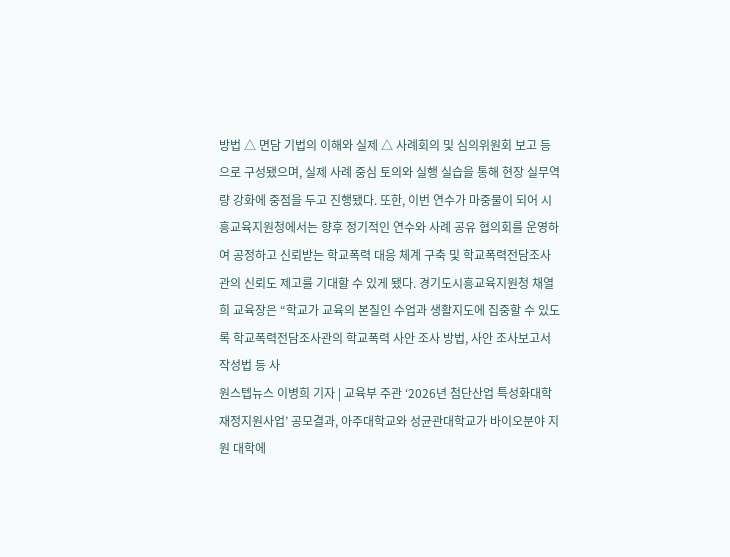방법 △ 면담 기법의 이해와 실제 △ 사례회의 및 심의위원회 보고 등으로 구성됐으며, 실제 사례 중심 토의와 실행 실습을 통해 현장 실무역량 강화에 중점을 두고 진행됐다. 또한, 이번 연수가 마중물이 되어 시흥교육지원청에서는 향후 정기적인 연수와 사례 공유 협의회를 운영하여 공정하고 신뢰받는 학교폭력 대응 체계 구축 및 학교폭력전담조사관의 신뢰도 제고를 기대할 수 있게 됐다. 경기도시흥교육지원청 채열희 교육장은 “학교가 교육의 본질인 수업과 생활지도에 집중할 수 있도록 학교폭력전담조사관의 학교폭력 사안 조사 방법, 사안 조사보고서 작성법 등 사
원스텝뉴스 이병희 기자 | 교육부 주관 ‘2026년 첨단산업 특성화대학 재정지원사업’ 공모결과, 아주대학교와 성균관대학교가 바이오분야 지원 대학에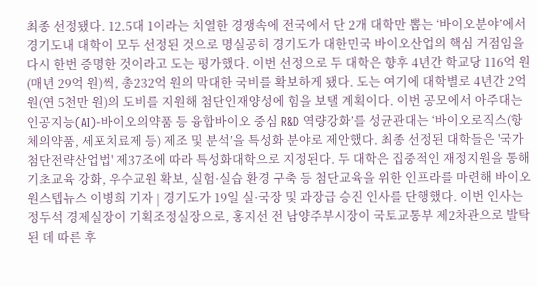최종 선정됐다. 12.5대 1이라는 치열한 경쟁속에 전국에서 단 2개 대학만 뽑는 ‘바이오분야’에서 경기도내 대학이 모두 선정된 것으로 명실공히 경기도가 대한민국 바이오산업의 핵심 거점임을 다시 한번 증명한 것이라고 도는 평가했다. 이번 선정으로 두 대학은 향후 4년간 학교당 116억 원(매년 29억 원)씩, 총232억 원의 막대한 국비를 확보하게 됐다. 도는 여기에 대학별로 4년간 2억 원(연 5천만 원)의 도비를 지원해 첨단인재양성에 힘을 보탤 계획이다. 이번 공모에서 아주대는 인공지능(AI)-바이오의약품 등 융합바이오 중심 R&D 역량강화’를 성균관대는 ‘바이오로직스(항체의약품, 세포치료제 등) 제조 및 분석’을 특성화 분야로 제안했다. 최종 선정된 대학들은 '국가첨단전략산업법' 제37조에 따라 특성화대학으로 지정된다. 두 대학은 집중적인 재정지원을 통해 기초교육 강화, 우수교원 확보, 실험·실습 환경 구축 등 첨단교육을 위한 인프라를 마련해 바이오
원스텝뉴스 이병희 기자 | 경기도가 19일 실·국장 및 과장급 승진 인사를 단행했다. 이번 인사는 정두석 경제실장이 기획조정실장으로, 홍지선 전 남양주부시장이 국토교통부 제2차관으로 발탁된 데 따른 후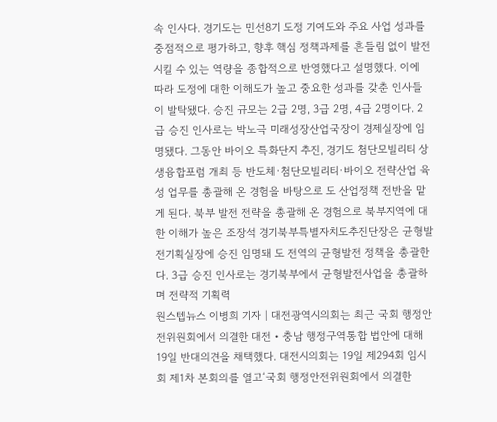속 인사다. 경기도는 민선8기 도정 기여도와 주요 사업 성과를 중점적으로 평가하고, 향후 핵심 정책과제를 흔들림 없이 발전시킬 수 있는 역량을 종합적으로 반영했다고 설명했다. 이에 따라 도정에 대한 이해도가 높고 중요한 성과를 갖춘 인사들이 발탁됐다. 승진 규모는 2급 2명, 3급 2명, 4급 2명이다. 2급 승진 인사로는 박노극 미래성장산업국장이 경제실장에 임명됐다. 그동안 바이오 특화단지 추진, 경기도 첨단모빌리티 상생융합포럼 개최 등 반도체·첨단모빌리티·바이오 전략산업 육성 업무를 총괄해 온 경험을 바탕으로 도 산업정책 전반을 맡게 된다. 북부 발전 전략을 총괄해 온 경험으로 북부지역에 대한 이해가 높은 조장석 경기북부특별자치도추진단장은 균형발전기획실장에 승진 임명돼 도 전역의 균형발전 정책을 총괄한다. 3급 승진 인사로는 경기북부에서 균형발전사업을 총괄하며 전략적 기획력
원스텝뉴스 이병희 기자 | 대전광역시의회는 최근 국회 행정안전위원회에서 의결한 대전‧충남 행정구역통합 법안에 대해 19일 반대의견을 채택했다. 대전시의회는 19일 제294회 임시회 제1차 본회의를 열고‘국회 행정안전위원회에서 의결한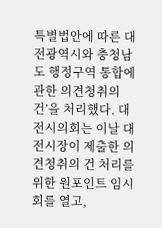특별법안에 따른 대전광역시와 충청남도 행정구역 통합에 관한 의견청취의 건’을 처리했다. 대전시의회는 이날 대전시장이 제출한 의견청취의 건 처리를 위한 원포인트 임시회를 열고,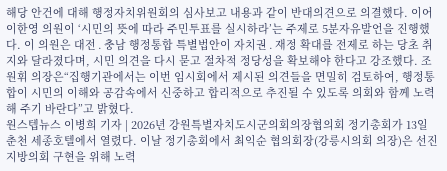해당 안건에 대해 행정자치위원회의 심사보고 내용과 같이 반대의견으로 의결했다. 이어 이한영 의원이 ‘시민의 뜻에 따라 주민투표를 실시하라’는 주제로 5분자유발언을 진행했다. 이 의원은 대전․충남 행정통합 특별법안이 자치권․재정 확대를 전제로 하는 당초 취지와 달라졌다며, 시민 의견을 다시 묻고 절차적 정당성을 확보해야 한다고 강조했다. 조원휘 의장은“집행기관에서는 이번 임시회에서 제시된 의견들을 면밀히 검토하여, 행정통합이 시민의 이해와 공감속에서 신중하고 합리적으로 추진될 수 있도록 의회와 함께 노력해 주기 바란다”고 밝혔다.
원스텝뉴스 이병희 기자 | 2026년 강원특별자치도시군의회의장협의회 정기총회가 13일 춘천 세종호텔에서 열렸다. 이날 정기총회에서 최익순 협의회장(강릉시의회 의장)은 선진 지방의회 구현을 위해 노력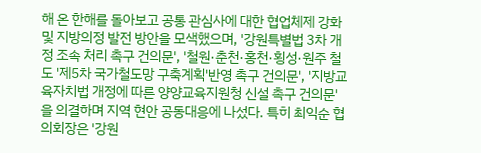해 온 한해를 돌아보고 공통 관심사에 대한 협업체제 강화 및 지방의정 발전 방안을 모색했으며, '강원특별법 3차 개정 조속 처리 촉구 건의문', '철원·춘천·홍천·횡성·원주 철도 '제5차 국가철도망 구축계획'반영 촉구 건의문', '지방교육자치법 개정에 따른 양양교육지원청 신설 촉구 건의문'을 의결하며 지역 현안 공동대응에 나섰다. 특히 최익순 협의회장은 '강원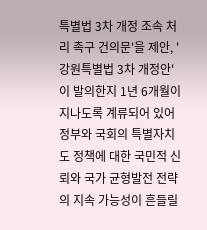특별법 3차 개정 조속 처리 촉구 건의문'을 제안, '강원특별법 3차 개정안'이 발의한지 1년 6개월이 지나도록 계류되어 있어 정부와 국회의 특별자치도 정책에 대한 국민적 신뢰와 국가 균형발전 전략의 지속 가능성이 흔들릴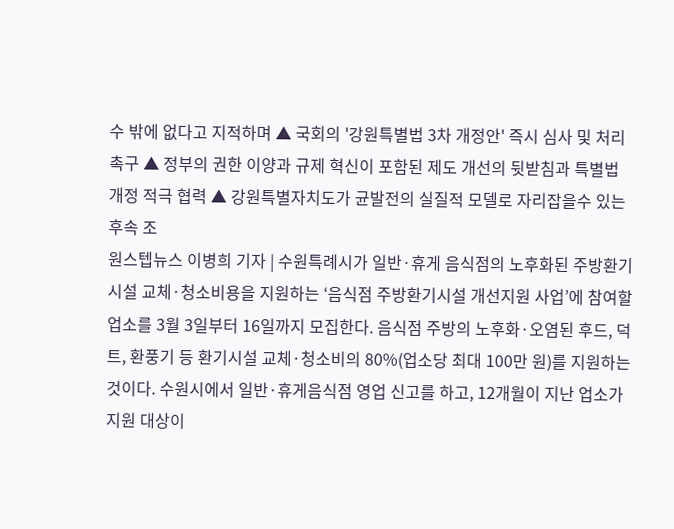수 밖에 없다고 지적하며 ▲ 국회의 '강원특별법 3차 개정안' 즉시 심사 및 처리 촉구 ▲ 정부의 권한 이양과 규제 혁신이 포함된 제도 개선의 뒷받침과 특별법 개정 적극 협력 ▲ 강원특별자치도가 균발전의 실질적 모델로 자리잡을수 있는 후속 조
원스텝뉴스 이병희 기자 | 수원특례시가 일반·휴게 음식점의 노후화된 주방환기시설 교체·청소비용을 지원하는 ‘음식점 주방환기시설 개선지원 사업’에 참여할 업소를 3월 3일부터 16일까지 모집한다. 음식점 주방의 노후화·오염된 후드, 덕트, 환풍기 등 환기시설 교체·청소비의 80%(업소당 최대 100만 원)를 지원하는 것이다. 수원시에서 일반·휴게음식점 영업 신고를 하고, 12개월이 지난 업소가 지원 대상이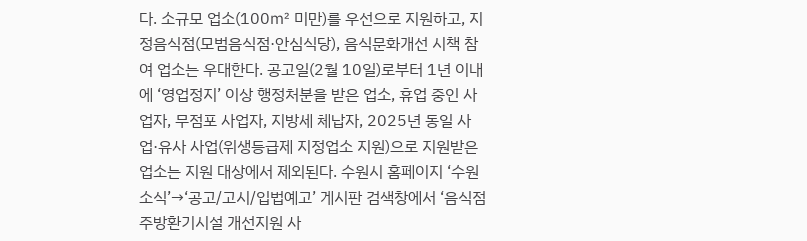다. 소규모 업소(100㎡ 미만)를 우선으로 지원하고, 지정음식점(모범음식점·안심식당), 음식문화개선 시책 참여 업소는 우대한다. 공고일(2월 10일)로부터 1년 이내에 ‘영업정지’ 이상 행정처분을 받은 업소, 휴업 중인 사업자, 무점포 사업자, 지방세 체납자, 2025년 동일 사업·유사 사업(위생등급제 지정업소 지원)으로 지원받은 업소는 지원 대상에서 제외된다. 수원시 홈페이지 ‘수원소식’→‘공고/고시/입법예고’ 게시판 검색창에서 ‘음식점 주방환기시설 개선지원 사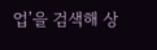업’을 검색해 상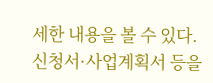세한 내용을 볼 수 있다. 신청서·사업계획서 등을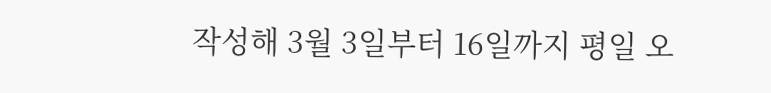작성해 3월 3일부터 16일까지 평일 오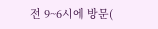전 9~6시에 방문(